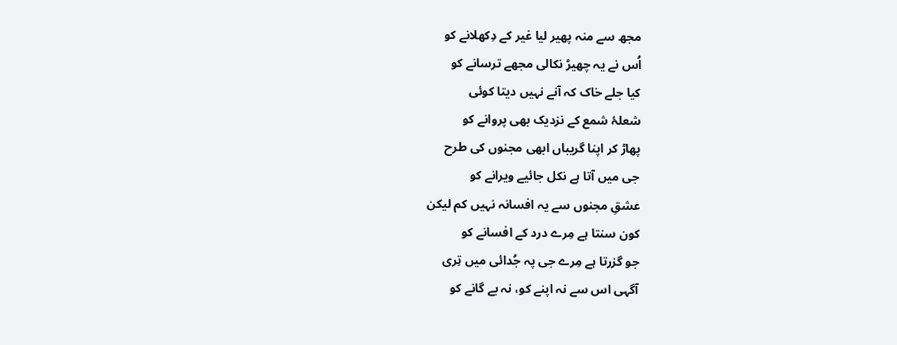مجھ سے منہ پھیر لیا غیر کے دِکھلانے کو
اُس نے یہ چھیڑ نکالی مجھے ترسانے کو
کیا جلے خاک کہ آنے نہیں دیتا کوئی
شعلۂ شمع کے نزدیک بھی پروانے کو
پھاڑ کر اپنا گریباں ابھی مجنوں کی طرح
جی میں آتا ہے نکل جائیے ویرانے کو
عشقِ مجنوں سے یہ افسانہ نہیں کم لیکن
کون سنتا ہے مِرے درد کے افسانے کو
جو گزرتا ہے مِرے جی پہ جُدائی میں تِری
آگہی اس سے نہ اپنے کو، نہ بے گانے کو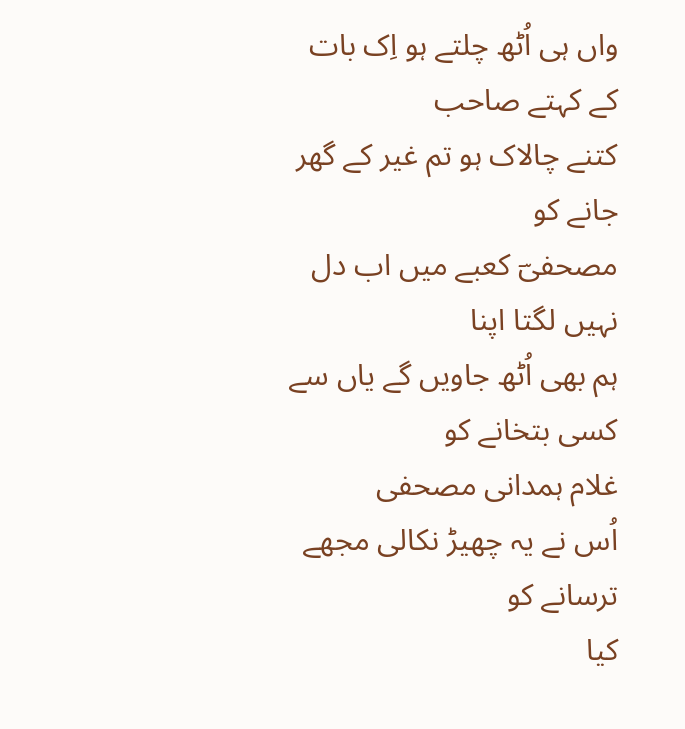واں ہی اُٹھ چلتے ہو اِک بات کے کہتے صاحب
کتنے چالاک ہو تم غیر کے گھر جانے کو
مصحفیؔ کعبے میں اب دل نہیں لگتا اپنا
ہم بھی اُٹھ جاویں گے یاں سے کسی بتخانے کو
غلام ہمدانی مصحفی
اُس نے یہ چھیڑ نکالی مجھے ترسانے کو
کیا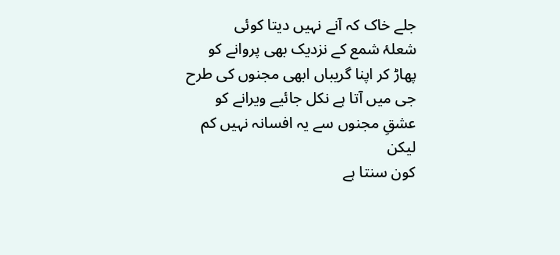جلے خاک کہ آنے نہیں دیتا کوئی
شعلۂ شمع کے نزدیک بھی پروانے کو
پھاڑ کر اپنا گریباں ابھی مجنوں کی طرح
جی میں آتا ہے نکل جائیے ویرانے کو
عشقِ مجنوں سے یہ افسانہ نہیں کم لیکن
کون سنتا ہے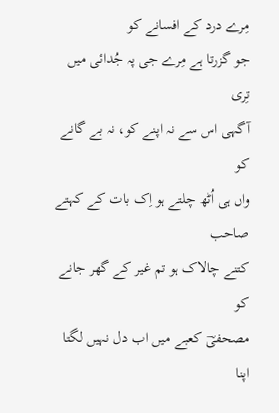مِرے درد کے افسانے کو
جو گزرتا ہے مِرے جی پہ جُدائی میں تِری
آگہی اس سے نہ اپنے کو، نہ بے گانے کو
واں ہی اُٹھ چلتے ہو اِک بات کے کہتے صاحب
کتنے چالاک ہو تم غیر کے گھر جانے کو
مصحفیؔ کعبے میں اب دل نہیں لگتا اپنا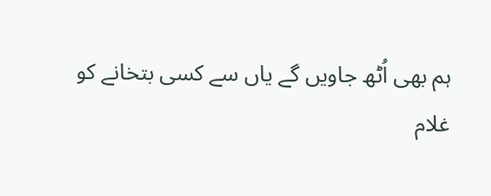ہم بھی اُٹھ جاویں گے یاں سے کسی بتخانے کو
غلام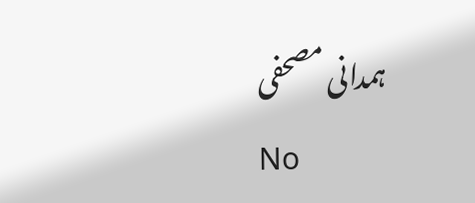ہمدانی مصحفی
No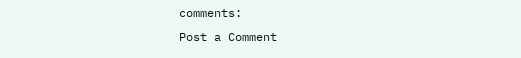comments:
Post a Comment